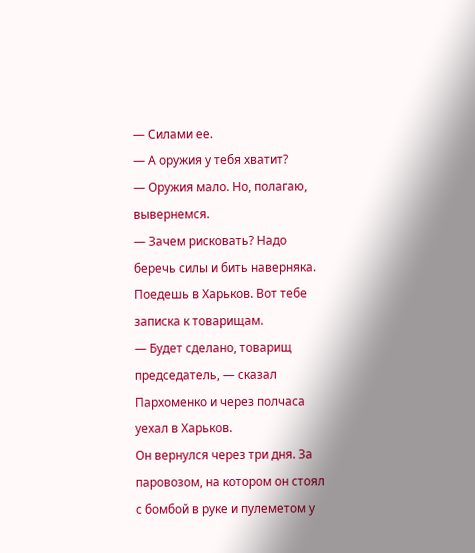— Силами ее.
— А оружия у тебя хватит?
— Оружия мало. Но, полагаю, вывернемся.
— Зачем рисковать? Надо беречь силы и бить наверняка. Поедешь в Харьков. Вот тебе записка к товарищам.
— Будет сделано, товарищ председатель, — сказал Пархоменко и через полчаса уехал в Харьков.
Он вернулся через три дня. За паровозом, на котором он стоял с бомбой в руке и пулеметом у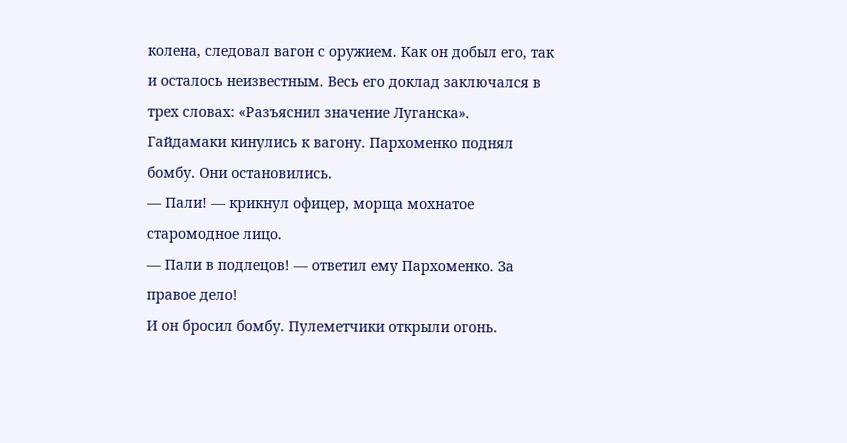колена, следовал вагон с оружием. Как он добыл его, так и осталось неизвестным. Весь его доклад заключался в трех словах: «Разъяснил значение Луганска».
Гайдамаки кинулись к вагону. Пархоменко поднял бомбу. Они остановились.
— Пали! — крикнул офицер, морща мохнатое старомодное лицо.
— Пали в подлецов! — ответил ему Пархоменко. За правое дело!
И он бросил бомбу. Пулеметчики открыли огонь.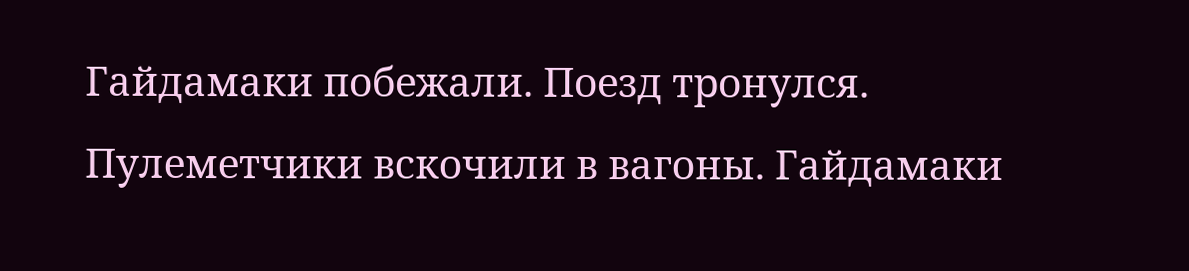Гайдамаки побежали. Поезд тронулся. Пулеметчики вскочили в вагоны. Гайдамаки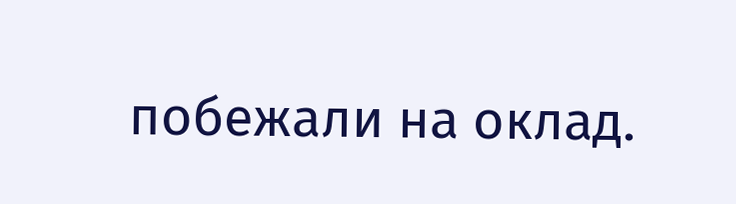побежали на оклад.